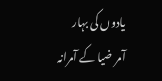یادوں کی بہار
آمر ضیا کے آمرانہ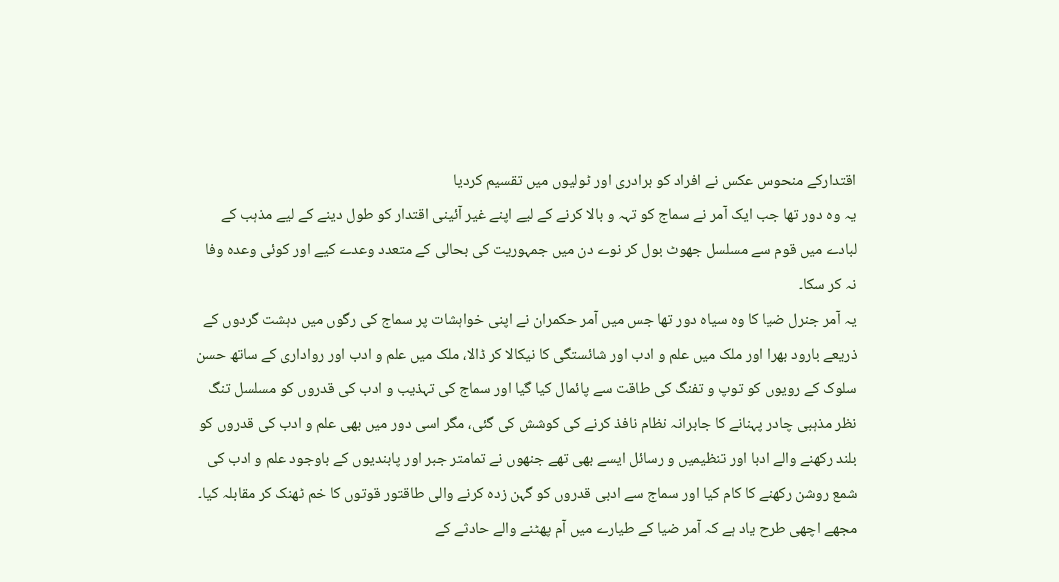اقتدارکے منحوس عکس نے افراد کو برادری اور ٹولیوں میں تقسیم کردیا
یہ وہ دور تھا جب ایک آمر نے سماج کو تہہ و بالا کرنے کے لیے اپنے غیر آئینی اقتدار کو طول دینے کے لیے مذہب کے لبادے میں قوم سے مسلسل جھوٹ بول کر نوے دن میں جمہوریت کی بحالی کے متعدد وعدے کیے اور کوئی وعدہ وفا نہ کر سکا۔
یہ آمر جنرل ضیا کا وہ سیاہ دور تھا جس میں آمر حکمران نے اپنی خواہشات پر سماج کی رگوں میں دہشت گردوں کے ذریعے بارود بھرا اور ملک میں علم و ادب اور شائستگی کا نیکالا کر ڈالا، ملک میں علم و ادب اور رواداری کے ساتھ حسن سلوک کے رویوں کو توپ و تفنگ کی طاقت سے پائمال کیا گیا اور سماج کی تہذیب و ادب کی قدروں کو مسلسل تنگ نظر مذہبی چادر پہنانے کا جابرانہ نظام نافذ کرنے کی کوشش کی گئی، مگر اسی دور میں بھی علم و ادب کی قدروں کو بلند رکھنے والے ادبا اور تنظیمیں و رسائل ایسے بھی تھے جنھوں نے تمامتر جبر اور پابندیوں کے باوجود علم و ادب کی شمع روشن رکھنے کا کام کیا اور سماج سے ادبی قدروں کو گہن زدہ کرنے والی طاقتور قوتوں کا خم ٹھنک کر مقابلہ کیا۔
مجھے اچھی طرح یاد ہے کہ آمر ضیا کے طیارے میں آم پھٹنے والے حادثے کے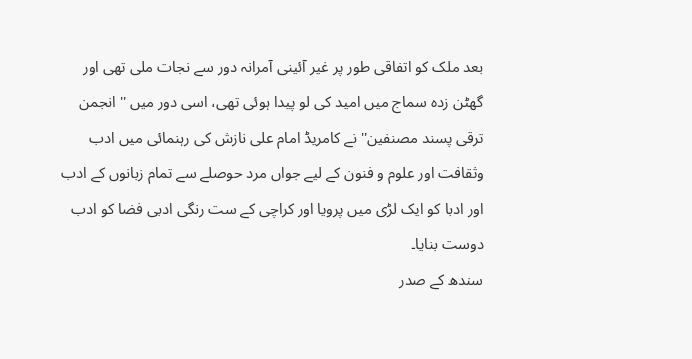بعد ملک کو اتفاقی طور پر غیر آئینی آمرانہ دور سے نجات ملی تھی اور گھٹن زدہ سماج میں امید کی لو پیدا ہوئی تھی، اسی دور میں '' انجمن ترقی پسند مصنفین'' نے کامریڈ امام علی نازش کی رہنمائی میں ادب وثقافت اور علوم و فنون کے لیے جواں مرد حوصلے سے تمام زبانوں کے ادب اور ادبا کو ایک لڑی میں پرویا اور کراچی کے ست رنگی ادبی فضا کو ادب دوست بنایا۔
سندھ کے صدر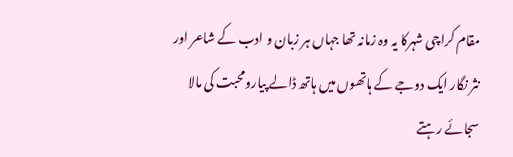مقام کراچی شہرکا یہ وہ زمانہ تھا جہاں ہر زبان و ادب کے شاعر اور نثر نگار ایک دوجے کے ہاتھوں میں ہاتھ ڈالے پیارومحبت کی مالا سجائے رہتے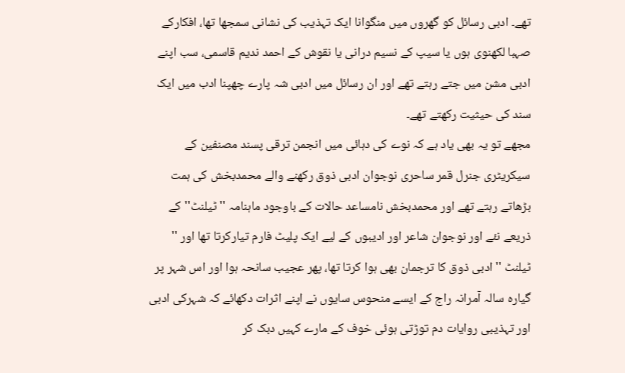تھے۔ ادبی رسائل کو گھروں میں منگوانا ایک تہذیب کی نشانی سمجھا تھا، افکارکے صہبا لکھنوی ہوں یا سیپ کے نسیم درانی یا نقوش کے احمد ندیم قاسمی، سب اپنے ادبی مشن میں جتے رہتے تھے اور ان رسائل میں ادبی شہ پارے چھپنا ادب میں ایک سند کی حیثیت رکھتے تھے۔
مجھے تو یہ بھی یاد ہے کہ نوے کی دہائی میں انجمن ترقی پسند مصنفین کے سیکریٹری جنرل قمر ساحری نوجوان ادبی ذوق رکھنے والے محمدبخش کی ہمت بڑھاتے رہتے تھے اور محمدبخش نامساعد حالات کے باوجود ماہنامہ '' ٹیلنٹ'' کے ذریعے نئے اور نوجوان شاعر اور ادیبوں کے لیے ایک پلیٹ فارم تیارکرتا تھا اور '' ٹیلنٹ '' ادبی ذوق کا ترجمان بھی ہوا کرتا تھا، پھر عجیب سانحہ ہوا اور اس شہر پر گیارہ سالہ آمرانہ راج کے ایسے منحوس سایوں نے اپنے اثرات دکھائے کہ شہرکی ادبی اور تہذیبی روایات دم توڑتی ہوئی خوف کے مارے کہیں دبک کر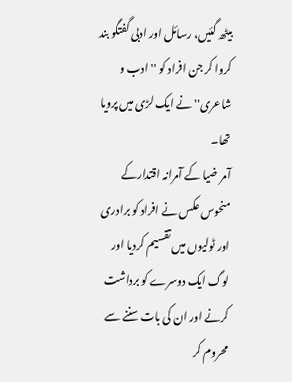بیٹھ گئیں، رسائل اور ادبی گفتگو بند کروا کر جن افراد کو '' ادب و شاعری'' نے ایک لڑی میں پرویا تھا۔
آمر ضیا کے آمرانہ اقتدارکے منحوس عکس نے افراد کو برادری اور ٹولیوں میں تقسیم کردیا اور لوگ ایک دوسرے کو برداشت کرنے اور ان کی بات سننے سے محروم کر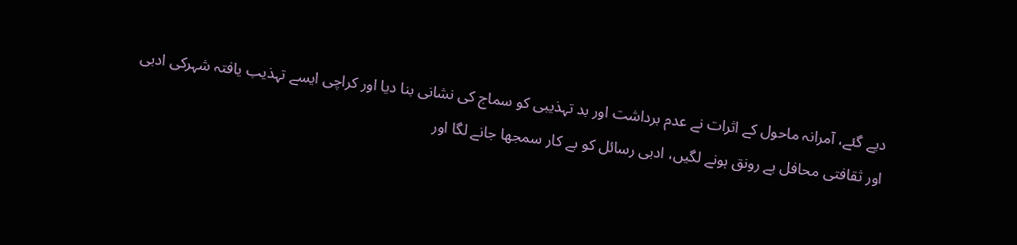دیے گئے، آمرانہ ماحول کے اثرات نے عدم برداشت اور بد تہذیبی کو سماج کی نشانی بنا دیا اور کراچی ایسے تہذیب یافتہ شہرکی ادبی اور ثقافتی محافل بے رونق ہونے لگیں، ادبی رسائل کو بے کار سمجھا جانے لگا اور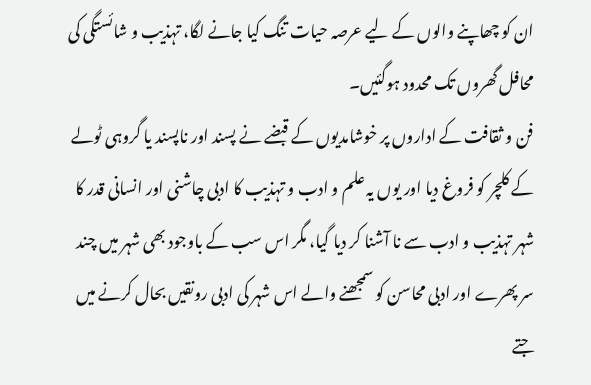ان کو چھاپنے والوں کے لیے عرصہ حیات تنگ کیا جانے لگا، تہذیب و شائستگی کی محافل گھروں تک محدود ہوگئیں۔
فن و ثقافت کے اداروں پر خوشامدیوں کے قبضے نے پسند اور ناپسند یا گروہی ٹولے کے کلچر کو فروغ دیا اور یوں یہ علم و ادب و تہذیب کا ادبی چاشنی اور انسانی قدر کا شہر تہذیب و ادب سے نا آشنا کر دیا گیا، مگر اس سب کے باوجود بھی شہر میں چند سر پھرے اور ادبی محاسن کو سمجھنے والے اس شہر کی ادبی رونقیں بحال کرنے میں جتے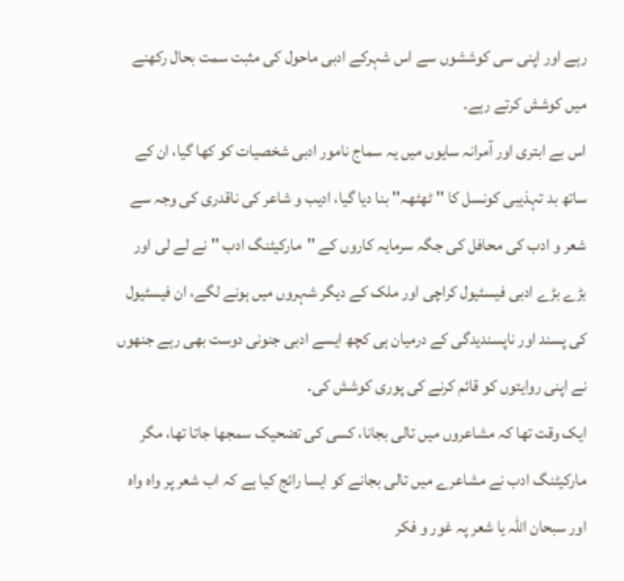رہے اور اپنی سی کوششوں سے اس شہرکے ادبی ماحول کی مثبت سمت بحال رکھنے میں کوشش کرتے رہے۔
اس بے ابتری اور آمرانہ سایوں میں یہ سماج نامور ادبی شخصیات کو کھا گیا، ان کے ساتھ بد تہذیبی کونسل کا '' ٹھٹھہ'' بنا دیا گیا، ادیب و شاعر کی ناقدری کی وجہ سے شعر و ادب کی محافل کی جگہ سرمایہ کاروں کے ''مارکیٹنگ ادب '' نے لے لی اور بڑے بڑے ادبی فیسٹیول کراچی اور ملک کے دیگر شہروں میں ہونے لگے، ان فیسٹیول کی پسند اور ناپسندیدگی کے درمیان ہی کچھ ایسے ادبی جنونی دوست بھی رہے جنھوں نے اپنی روایتوں کو قائم کرنے کی پوری کوشش کی۔
ایک وقت تھا کہ مشاعروں میں تالی بجانا، کسی کی تضحیک سمجھا جاتا تھا، مگر مارکیٹنگ ادب نے مشاعرے میں تالی بجانے کو ایسا رائج کیا ہے کہ اب شعر پر واہ واہ اور سبحان اللہ یا شعر پہ غور و فکر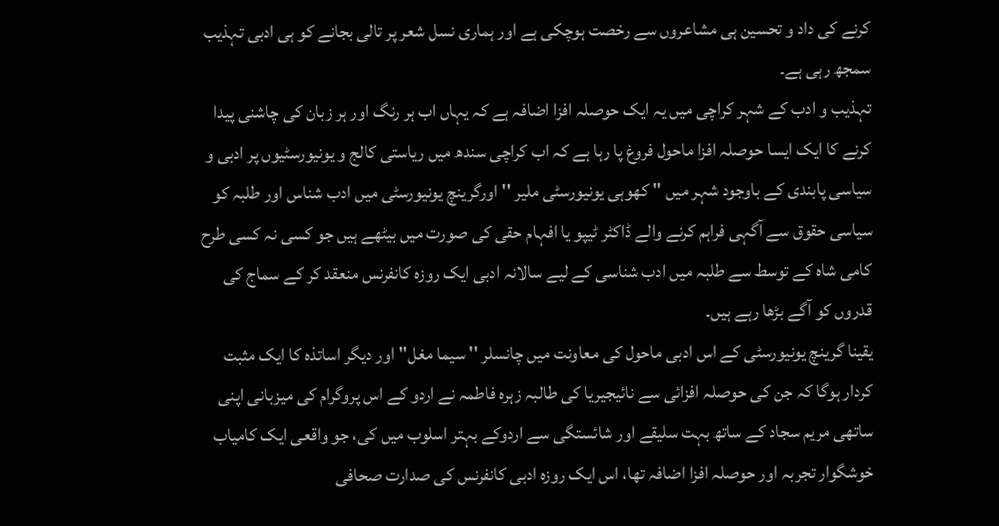کرنے کی داد و تحسین ہی مشاعروں سے رخصت ہوچکی ہے اور ہماری نسل شعر پر تالی بجانے کو ہی ادبی تہذیب سمجھ رہی ہے۔
تہذیب و ادب کے شہر کراچی میں یہ ایک حوصلہ افزا اضافہ ہے کہ یہاں اب ہر رنگ اور ہر زبان کی چاشنی پیدا کرنے کا ایک ایسا حوصلہ افزا ماحول فروغ پا رہا ہے کہ اب کراچی سندھ میں ریاستی کالج و یونیورسٹیوں پر ادبی و سیاسی پابندی کے باوجود شہر میں '' کھوہی یونیورسٹی ملیر '' اورگرینچ یونیورسٹی میں ادب شناس اور طلبہ کو سیاسی حقوق سے آگہی فراہم کرنے والے ڈاکٹر ٹیپو یا افہام حقی کی صورت میں بیٹھے ہیں جو کسی نہ کسی طرح کامی شاہ کے توسط سے طلبہ میں ادب شناسی کے لیے سالانہ ادبی ایک روزہ کانفرنس منعقد کر کے سماج کی قدروں کو آگے بڑھا رہے ہیں۔
یقینا گرینچ یونیورسٹی کے اس ادبی ماحول کی معاونت میں چانسلر '' سیما مغل'' اور دیگر اساتذہ کا ایک مثبت کردار ہوگا کہ جن کی حوصلہ افزائی سے نائیجیریا کی طالبہ زہرہ فاطمہ نے اردو کے اس پروگرام کی میزبانی اپنی ساتھی مریم سجاد کے ساتھ بہت سلیقے اور شائستگی سے اردوکے بہتر اسلوب میں کی، جو واقعی ایک کامیاب خوشگوار تجربہ اور حوصلہ افزا اضافہ تھا، اس ایک روزہ ادبی کانفرنس کی صدارت صحافی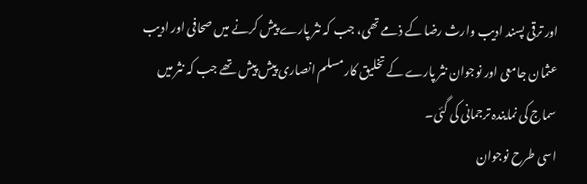اور ترقی پسند ادیب وارث رضا کے ذمے تھی، جب کہ نثر پارے پیش کرنے میں صحافی اور ادیب عثمان جامعی اور نوجوان نثر پارے کے تخلیق کار مسلم انصاری پیش پیش تھے جب کہ نثر میں سماج کی نمایندہ ترجمانی کی گئی۔
اسی طرح نوجوان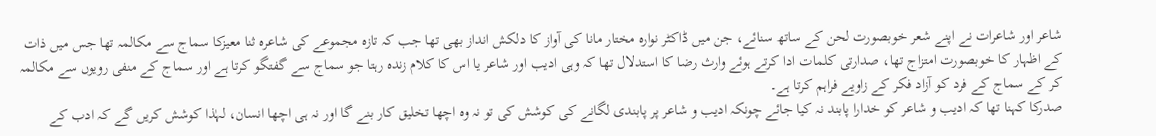شاعر اور شاعرات نے اپنے شعر خوبصورت لحن کے ساتھ سنائے، جن میں ڈاکٹر نوارہ مختار مانا کی آواز کا دلکش انداز بھی تھا جب کہ تازہ مجموعے کی شاعرہ ثنا معیزکا سماج سے مکالمہ تھا جس میں ذات کے اظہار کا خوبصورت امتزاج تھا، صدارتی کلمات ادا کرتے ہوئے وارث رضا کا استدلال تھا کہ وہی ادیب اور شاعر یا اس کا کلام زندہ رہتا جو سماج سے گفتگو کرتا ہے اور سماج کے منفی رویوں سے مکالمہ کر کے سماج کے فرد کو آزاد فکر کے زاویے فراہم کرتا ہے۔
صدرکا کہنا تھا کہ ادیب و شاعر کو خدارا پابند نہ کیا جائے چونکہ ادیب و شاعر پر پابندی لگانے کی کوشش کی تو نہ وہ اچھا تخلیق کار بنے گا اور نہ ہی اچھا انسان، لہٰذا کوشش کریں گے کہ ادب کے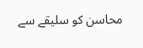محاسن کو سلیقے سے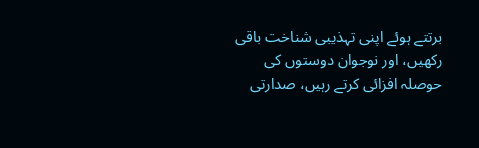برتتے ہوئے اپنی تہذیبی شناخت باقی رکھیں، اور نوجوان دوستوں کی حوصلہ افزائی کرتے رہیں، صدارتی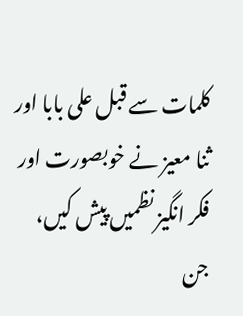کلمات سے قبل علی بابا اور ثنا معیز نے خوبصورت اور فکر انگیز نظمیں پیش کیں، جن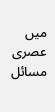میں عصری مسائل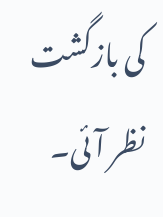کی بازگشت نظر آئی۔